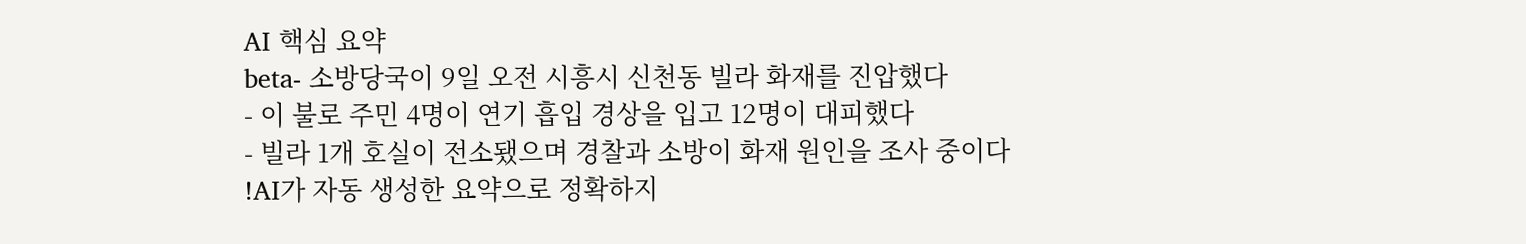AI 핵심 요약
beta- 소방당국이 9일 오전 시흥시 신천동 빌라 화재를 진압했다
- 이 불로 주민 4명이 연기 흡입 경상을 입고 12명이 대피했다
- 빌라 1개 호실이 전소됐으며 경찰과 소방이 화재 원인을 조사 중이다
!AI가 자동 생성한 요약으로 정확하지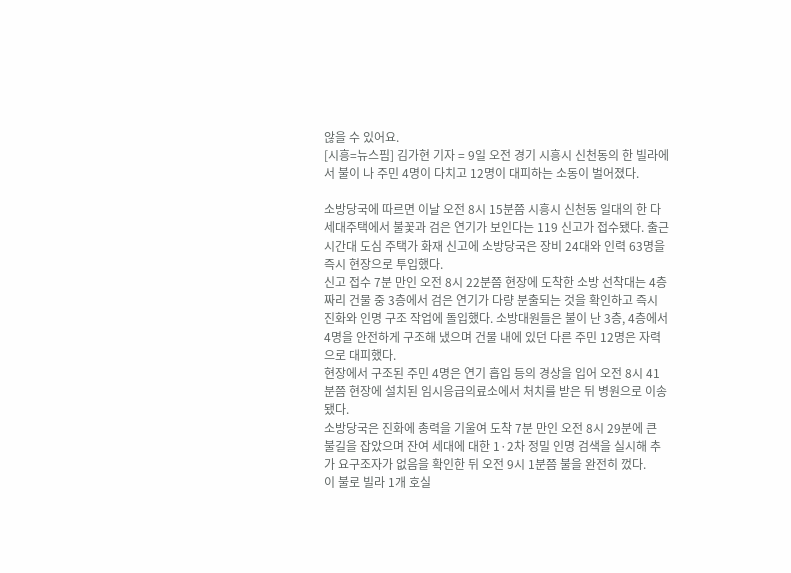않을 수 있어요.
[시흥=뉴스핌] 김가현 기자 = 9일 오전 경기 시흥시 신천동의 한 빌라에서 불이 나 주민 4명이 다치고 12명이 대피하는 소동이 벌어졌다.

소방당국에 따르면 이날 오전 8시 15분쯤 시흥시 신천동 일대의 한 다세대주택에서 불꽃과 검은 연기가 보인다는 119 신고가 접수됐다. 출근 시간대 도심 주택가 화재 신고에 소방당국은 장비 24대와 인력 63명을 즉시 현장으로 투입했다.
신고 접수 7분 만인 오전 8시 22분쯤 현장에 도착한 소방 선착대는 4층짜리 건물 중 3층에서 검은 연기가 다량 분출되는 것을 확인하고 즉시 진화와 인명 구조 작업에 돌입했다. 소방대원들은 불이 난 3층, 4층에서 4명을 안전하게 구조해 냈으며 건물 내에 있던 다른 주민 12명은 자력으로 대피했다.
현장에서 구조된 주민 4명은 연기 흡입 등의 경상을 입어 오전 8시 41분쯤 현장에 설치된 임시응급의료소에서 처치를 받은 뒤 병원으로 이송됐다.
소방당국은 진화에 총력을 기울여 도착 7분 만인 오전 8시 29분에 큰 불길을 잡았으며 잔여 세대에 대한 1·2차 정밀 인명 검색을 실시해 추가 요구조자가 없음을 확인한 뒤 오전 9시 1분쯤 불을 완전히 껐다.
이 불로 빌라 1개 호실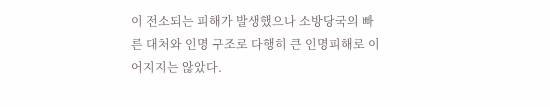이 전소되는 피해가 발생했으나 소방당국의 빠른 대처와 인명 구조로 다행히 큰 인명피해로 이어지지는 않았다.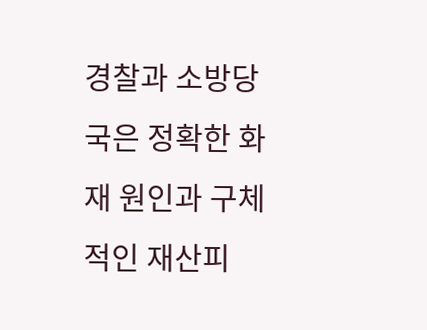경찰과 소방당국은 정확한 화재 원인과 구체적인 재산피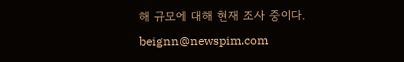해 규모에 대해 현재 조사 중이다.
beignn@newspim.com